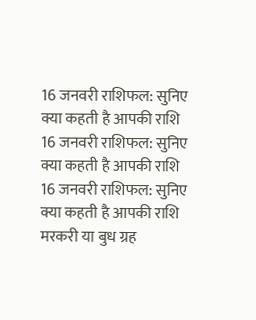16 जनवरी राशिफल: सुनिए क्या कहती है आपकी राशि
16 जनवरी राशिफल: सुनिए क्या कहती है आपकी राशि
16 जनवरी राशिफल: सुनिए क्या कहती है आपकी राशि
मरकरी या बुध ग्रह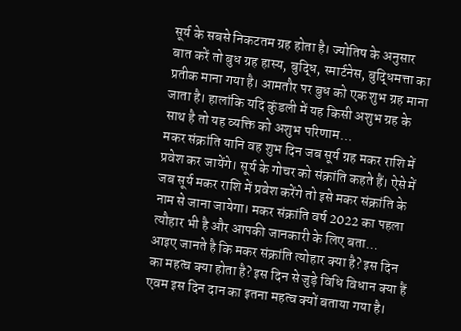सूर्य के सबसे निकटतम ग्रह होता है। ज्योतिष के अनुसार बात करें तो बुध ग्रह हास्य, बुद्धि, स्मार्टनेस, बुद्धिमत्ता का प्रतीक माना गया है। आमतौर पर बुध को एक शुभ ग्रह माना जाता है। हालांकि यदि कुंडली में यह किसी अशुभ ग्रह के साथ है तो यह व्यक्ति को अशुभ परिणाम…
मकर संक्रांति यानि वह शुभ दिन जब सूर्य ग्रह मकर राशि में प्रवेश कर जायेंगे। सूर्य के गोचर को संक्रांति कहते हैं। ऐसे में जब सूर्य मकर राशि में प्रवेश करेंगे तो इसे मकर संक्रांति के नाम से जाना जायेगा। मकर संक्रांति वर्ष 2022 का पहला त्यौहार भी है और आपकी जानकारी के लिए बता…
आइए जानते है कि मकर संक्रांति त्योहार क्या है? इस दिन का महत्व क्या होता है? इस दिन से जुड़े विधि विधान क्या हैं एवम इस दिन दान का इतना महत्व क्यों बताया गया है।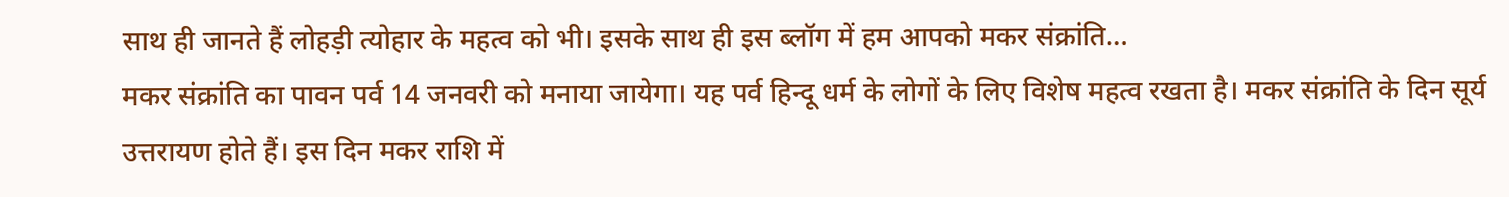साथ ही जानते हैं लोहड़ी त्योहार के महत्व को भी। इसके साथ ही इस ब्लॉग में हम आपको मकर संक्रांति…
मकर संक्रांति का पावन पर्व 14 जनवरी को मनाया जायेगा। यह पर्व हिन्दू धर्म के लोगों के लिए विशेष महत्व रखता है। मकर संक्रांति के दिन सूर्य उत्तरायण होते हैं। इस दिन मकर राशि में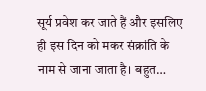सूर्य प्रवेश कर जाते हैं और इसलिए ही इस दिन को मकर संक्रांति के नाम से जाना जाता है। बहुत…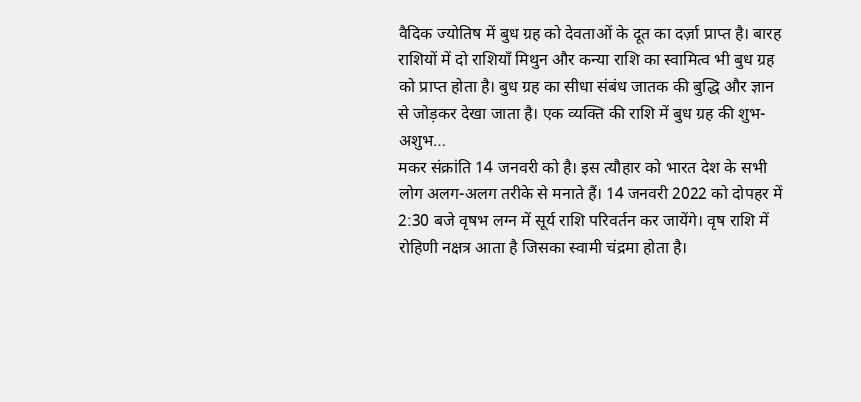वैदिक ज्योतिष में बुध ग्रह को देवताओं के दूत का दर्ज़ा प्राप्त है। बारह राशियों में दो राशियाँ मिथुन और कन्या राशि का स्वामित्व भी बुध ग्रह को प्राप्त होता है। बुध ग्रह का सीधा संबंध जातक की बुद्धि और ज्ञान से जोड़कर देखा जाता है। एक व्यक्ति की राशि में बुध ग्रह की शुभ-अशुभ…
मकर संक्रांति 14 जनवरी को है। इस त्यौहार को भारत देश के सभी लोग अलग-अलग तरीके से मनाते हैं। 14 जनवरी 2022 को दोपहर में 2:30 बजे वृषभ लग्न में सूर्य राशि परिवर्तन कर जायेंगे। वृष राशि में रोहिणी नक्षत्र आता है जिसका स्वामी चंद्रमा होता है।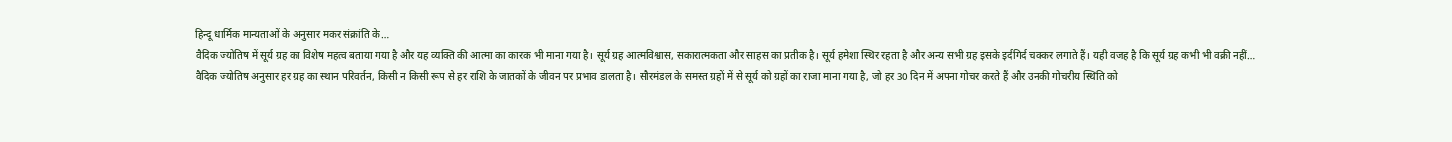हिन्दू धार्मिक मान्यताओं के अनुसार मकर संक्रांति के…
वैदिक ज्योतिष में सूर्य ग्रह का विशेष महत्व बताया गया है और यह व्यक्ति की आत्मा का कारक भी माना गया है। सूर्य ग्रह आत्मविश्वास, सकारात्मकता और साहस का प्रतीक है। सूर्य हमेशा स्थिर रहता है और अन्य सभी ग्रह इसके इर्दगिर्द चक्कर लगाते हैं। यही वजह है कि सूर्य ग्रह कभी भी वक्री नहीं…
वैदिक ज्योतिष अनुसार हर ग्रह का स्थान परिवर्तन, किसी न किसी रूप से हर राशि के जातकों के जीवन पर प्रभाव डालता है। सौरमंडल के समस्त ग्रहों में से सूर्य को ग्रहों का राजा माना गया है, जो हर 30 दिन में अपना गोचर करते हैं और उनकी गोचरीय स्थिति को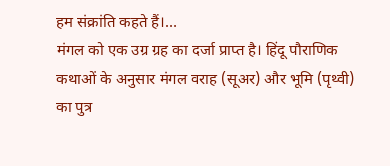हम संक्रांति कहते हैं।…
मंगल को एक उग्र ग्रह का दर्जा प्राप्त है। हिंदू पौराणिक कथाओं के अनुसार मंगल वराह (सूअर) और भूमि (पृथ्वी) का पुत्र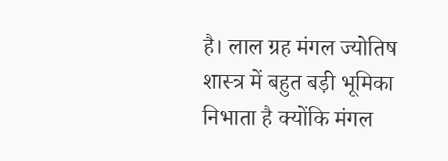है। लाल ग्रह मंगल ज्योतिष शास्त्र में बहुत बड़ी भूमिका निभाता है क्योंकि मंगल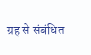ग्रह से संबंधित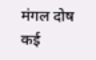मंगल दोष कई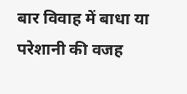बार विवाह में बाधा या परेशानी की वजह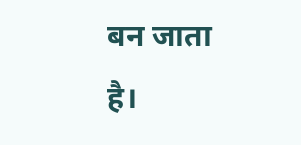बन जाता है।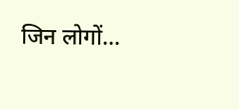जिन लोगों…